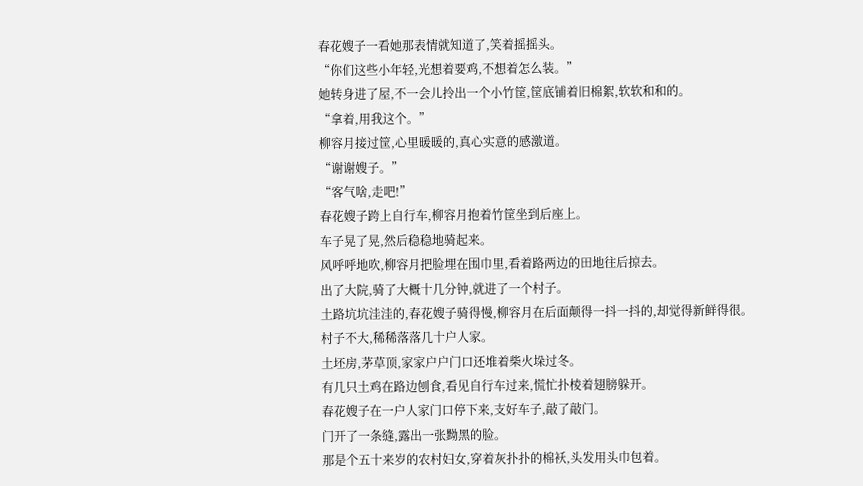春花嫂子一看她那表情就知道了,笑着摇摇头。
“你们这些小年轻,光想着要鸡,不想着怎么装。”
她转身进了屋,不一会儿拎出一个小竹筐,筐底铺着旧棉絮,软软和和的。
“拿着,用我这个。”
柳容月接过筐,心里暖暖的,真心实意的感激道。
“谢谢嫂子。”
“客气啥,走吧!”
春花嫂子跨上自行车,柳容月抱着竹筐坐到后座上。
车子晃了晃,然后稳稳地骑起来。
风呼呼地吹,柳容月把脸埋在围巾里,看着路两边的田地往后掠去。
出了大院,骑了大概十几分钟,就进了一个村子。
土路坑坑洼洼的,春花嫂子骑得慢,柳容月在后面颠得一抖一抖的,却觉得新鲜得很。
村子不大,稀稀落落几十户人家。
土坯房,茅草顶,家家户户门口还堆着柴火垛过冬。
有几只土鸡在路边刨食,看见自行车过来,慌忙扑棱着翅膀躲开。
春花嫂子在一户人家门口停下来,支好车子,敲了敲门。
门开了一条缝,露出一张黝黑的脸。
那是个五十来岁的农村妇女,穿着灰扑扑的棉袄,头发用头巾包着。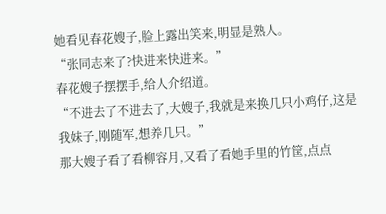她看见春花嫂子,脸上露出笑来,明显是熟人。
“张同志来了?快进来快进来。”
春花嫂子摆摆手,给人介绍道。
“不进去了不进去了,大嫂子,我就是来换几只小鸡仔,这是我妹子,刚随军,想养几只。”
那大嫂子看了看柳容月,又看了看她手里的竹筐,点点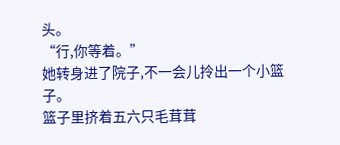头。
“行,你等着。”
她转身进了院子,不一会儿拎出一个小篮子。
篮子里挤着五六只毛茸茸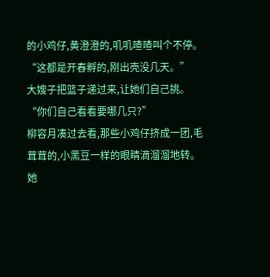的小鸡仔,黄澄澄的,叽叽喳喳叫个不停。
“这都是开春孵的,刚出壳没几天。”
大嫂子把篮子递过来,让她们自己挑。
“你们自己看看要哪几只?”
柳容月凑过去看,那些小鸡仔挤成一团,毛茸茸的,小黑豆一样的眼睛滴溜溜地转。
她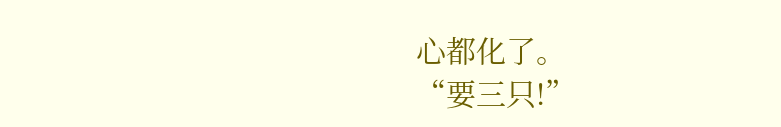心都化了。
“要三只!”